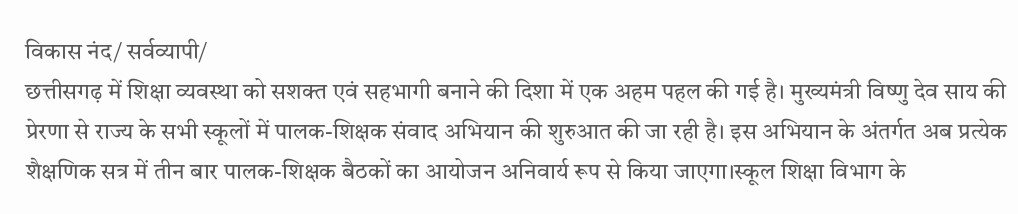विकास नंद/ सर्वव्यापी/
छत्तीसगढ़ में शिक्षा व्यवस्था को सशक्त एवं सहभागी बनाने की दिशा में एक अहम पहल की गई है। मुख्यमंत्री विष्णु देव साय की प्रेरणा से राज्य के सभी स्कूलों में पालक-शिक्षक संवाद अभियान की शुरुआत की जा रही है। इस अभियान के अंतर्गत अब प्रत्येक शैक्षणिक सत्र में तीन बार पालक-शिक्षक बैठकों का आयोजन अनिवार्य रूप से किया जाएगा।स्कूल शिक्षा विभाग के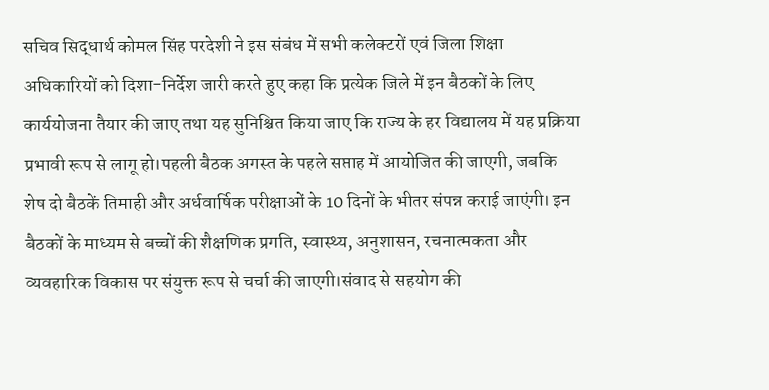सचिव सिद्धार्थ कोमल सिंह परदेशी ने इस संबंध में सभी कलेक्टरों एवं जिला शिक्षा अधिकारियों को दिशा-निर्देश जारी करते हुए कहा कि प्रत्येक जिले में इन बैठकों के लिए कार्ययोजना तैयार की जाए तथा यह सुनिश्चित किया जाए कि राज्य के हर विद्यालय में यह प्रक्रिया प्रभावी रूप से लागू हो।पहली बैठक अगस्त के पहले सप्ताह में आयोजित की जाएगी, जबकि शेष दो बैठकें तिमाही और अर्धवार्षिक परीक्षाओं के 10 दिनों के भीतर संपन्न कराई जाएंगी। इन बैठकों के माध्यम से बच्चों की शैक्षणिक प्रगति, स्वास्थ्य, अनुशासन, रचनात्मकता और व्यवहारिक विकास पर संयुक्त रूप से चर्चा की जाएगी।संवाद से सहयोग की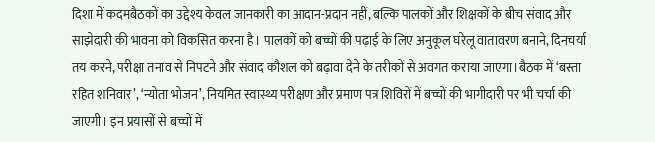दिशा में कदमबैठकों का उद्देश्य केवल जानकारी का आदान-प्रदान नहीं, बल्कि पालकों और शिक्षकों के बीच संवाद और साझेदारी की भावना को विकसित करना है। पालकों को बच्चों की पढ़ाई के लिए अनुकूल घरेलू वातावरण बनाने, दिनचर्या तय करने, परीक्षा तनाव से निपटने और संवाद कौशल को बढ़ावा देने के तरीकों से अवगत कराया जाएगा।बैठक में ‘बस्ता रहित शनिवार’, ‘न्योता भोजन’, नियमित स्वास्थ्य परीक्षण और प्रमाण पत्र शिविरों में बच्चों की भागीदारी पर भी चर्चा की जाएगी। इन प्रयासों से बच्चों में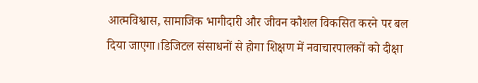आत्मविश्वास, सामाजिक भागीदारी और जीवन कौशल विकसित करने पर बल दिया जाएगा।डिजिटल संसाधनों से होगा शिक्षण में नवाचारपालकों को दीक्षा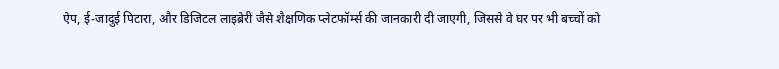ऐप, ई-जादुई पिटारा, और डिजिटल लाइब्रेरी जैसे शैक्षणिक प्लेटफॉर्म्स की जानकारी दी जाएगी, जिससे वे घर पर भी बच्चों को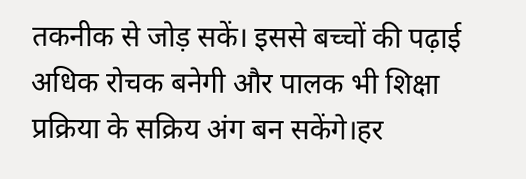तकनीक से जोड़ सकें। इससे बच्चों की पढ़ाई अधिक रोचक बनेगी और पालक भी शिक्षा प्रक्रिया के सक्रिय अंग बन सकेंगे।हर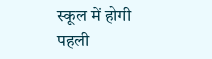स्कूल में होगी पहली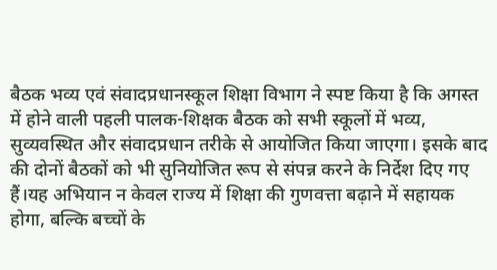बैठक भव्य एवं संवादप्रधानस्कूल शिक्षा विभाग ने स्पष्ट किया है कि अगस्त में होने वाली पहली पालक-शिक्षक बैठक को सभी स्कूलों में भव्य, सुव्यवस्थित और संवादप्रधान तरीके से आयोजित किया जाएगा। इसके बाद की दोनों बैठकों को भी सुनियोजित रूप से संपन्न करने के निर्देश दिए गए हैं।यह अभियान न केवल राज्य में शिक्षा की गुणवत्ता बढ़ाने में सहायक होगा, बल्कि बच्चों के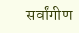सर्वांगीण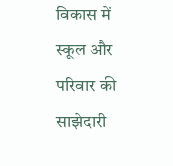विकास में स्कूल और परिवार की साझेदारी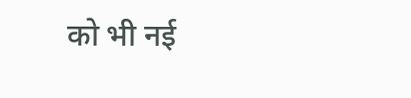को भी नई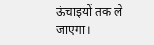ऊंचाइयों तक ले जाएगा।